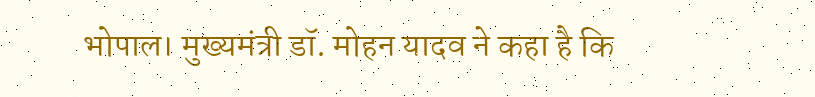भोपाल। मुख्यमंत्री डॉ. मोहन यादव ने कहा है कि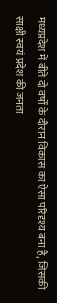मध्यप्रदेश में बीते दो वर्षों के दौरान विकास का ऐसा परिदृश्य बना है, जिसकी साक्षी स्वयं प्रदेश की जनता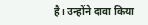है। उन्होंने दावा किया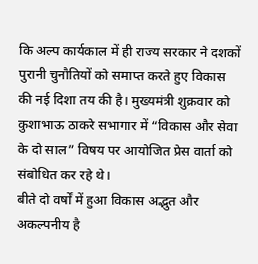कि अल्प कार्यकाल में ही राज्य सरकार ने दशकों पुरानी चुनौतियों को समाप्त करते हुए विकास की नई दिशा तय की है। मुख्यमंत्री शुक्रवार को कुशाभाऊ ठाकरे सभागार में “विकास और सेवा के दो साल” विषय पर आयोजित प्रेस वार्ता को संबोधित कर रहे थे।
बीते दो वर्षों में हुआ विकास अद्भुत और अकल्पनीय है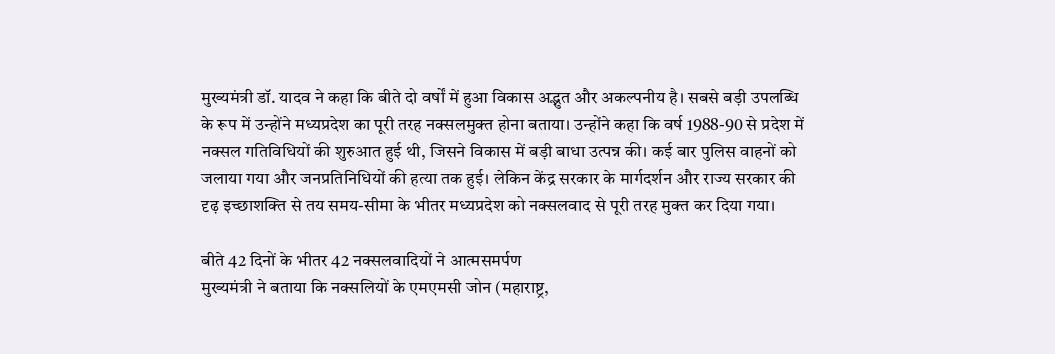मुख्यमंत्री डॉ. यादव ने कहा कि बीते दो वर्षों में हुआ विकास अद्भुत और अकल्पनीय है। सबसे बड़ी उपलब्धि के रूप में उन्होंने मध्यप्रदेश का पूरी तरह नक्सलमुक्त होना बताया। उन्होंने कहा कि वर्ष 1988-90 से प्रदेश में नक्सल गतिविधियों की शुरुआत हुई थी, जिसने विकास में बड़ी बाधा उत्पन्न की। कई बार पुलिस वाहनों को जलाया गया और जनप्रतिनिधियों की हत्या तक हुई। लेकिन केंद्र सरकार के मार्गदर्शन और राज्य सरकार की दृढ़ इच्छाशक्ति से तय समय-सीमा के भीतर मध्यप्रदेश को नक्सलवाद से पूरी तरह मुक्त कर दिया गया।

बीते 42 दिनों के भीतर 42 नक्सलवादियों ने आत्मसमर्पण
मुख्यमंत्री ने बताया कि नक्सलियों के एमएमसी जोन (महाराष्ट्र,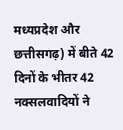मध्यप्रदेश और छत्तीसगढ़) में बीते 42 दिनों के भीतर 42 नक्सलवादियों ने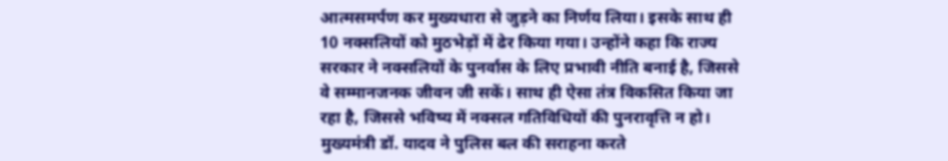आत्मसमर्पण कर मुख्यधारा से जुड़ने का निर्णय लिया। इसके साथ ही 10 नक्सलियों को मुठभेड़ों में ढेर किया गया। उन्होंने कहा कि राज्य सरकार ने नक्सलियों के पुनर्वास के लिए प्रभावी नीति बनाई है, जिससे वे सम्मानजनक जीवन जी सकें। साथ ही ऐसा तंत्र विकसित किया जा रहा है, जिससे भविष्य में नक्सल गतिविधियों की पुनरावृत्ति न हो।
मुख्यमंत्री डॉ. यादव ने पुलिस बल की सराहना करते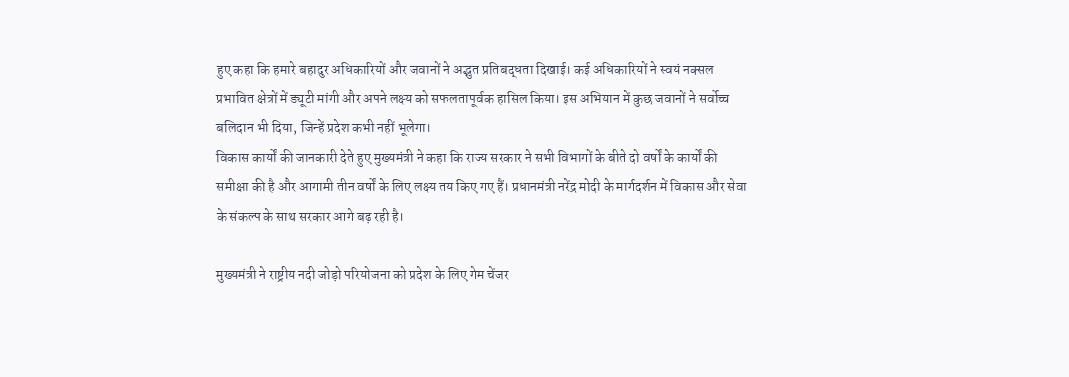हुए कहा कि हमारे बहादुर अधिकारियों और जवानों ने अद्भुत प्रतिबद्धता दिखाई। कई अधिकारियों ने स्वयं नक्सल प्रभावित क्षेत्रों में ड्यूटी मांगी और अपने लक्ष्य को सफलतापूर्वक हासिल किया। इस अभियान में कुछ जवानों ने सर्वोच्च बलिदान भी दिया, जिन्हें प्रदेश कभी नहीं भूलेगा।
विकास कार्यों की जानकारी देते हुए मुख्यमंत्री ने कहा कि राज्य सरकार ने सभी विभागों के बीते दो वर्षों के कार्यों की समीक्षा की है और आगामी तीन वर्षों के लिए लक्ष्य तय किए गए हैं। प्रधानमंत्री नरेंद्र मोदी के मार्गदर्शन में विकास और सेवा के संकल्प के साथ सरकार आगे बढ़ रही है।

मुख्यमंत्री ने राष्ट्रीय नदी जोड़ो परियोजना को प्रदेश के लिए गेम चेंजर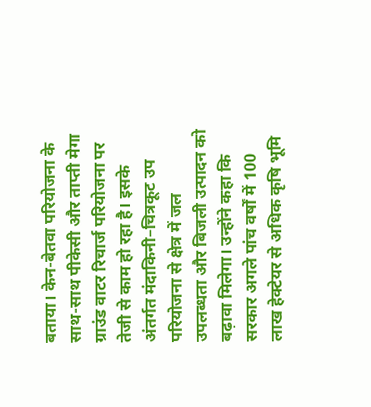बताया। केन-बेतवा परियोजना के साथ-साथ पीकेसी और ताप्ती मेगा ग्राउंड वाटर रिचार्ज परियोजना पर तेजी से काम हो रहा है। इसके अंतर्गत मंदाकिनी–चित्रकूट उप परियोजना से क्षेत्र में जल उपलब्धता और बिजली उत्पादन को बढ़ावा मिलेगा। उन्होंने कहा कि सरकार अगले पांच वर्षों में 100 लाख हेक्टेयर से अधिक कृषि भूमि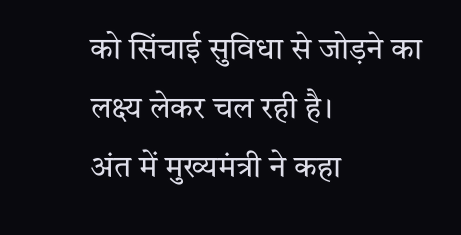को सिंचाई सुविधा से जोड़ने का लक्ष्य लेकर चल रही है।
अंत में मुख्यमंत्री ने कहा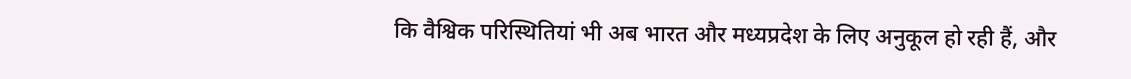कि वैश्विक परिस्थितियां भी अब भारत और मध्यप्रदेश के लिए अनुकूल हो रही हैं, और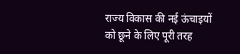राज्य विकास की नई ऊंचाइयों को छूने के लिए पूरी तरह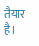तैयार है।